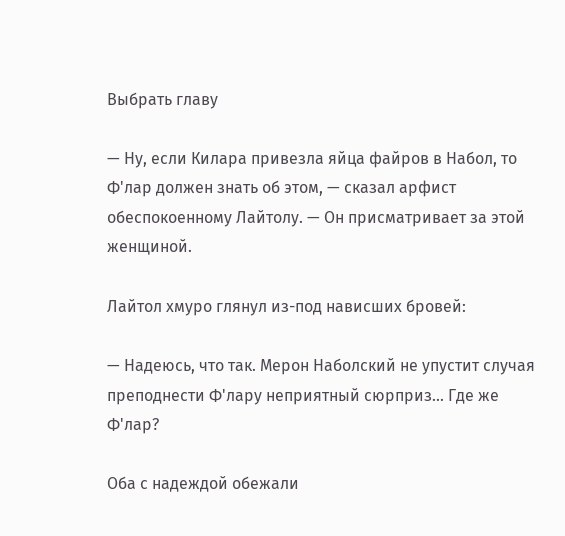Выбрать главу

— Ну, если Килара привезла яйца файров в Набол, то Ф'лар должен знать об этом, — сказал арфист обеспокоенному Лайтолу. — Он присматривает за этой женщиной.

Лайтол хмуро глянул из-под нависших бровей:

— Надеюсь, что так. Мерон Наболский не упустит случая преподнести Ф'лару неприятный сюрприз... Где же Ф'лар?

Оба с надеждой обежали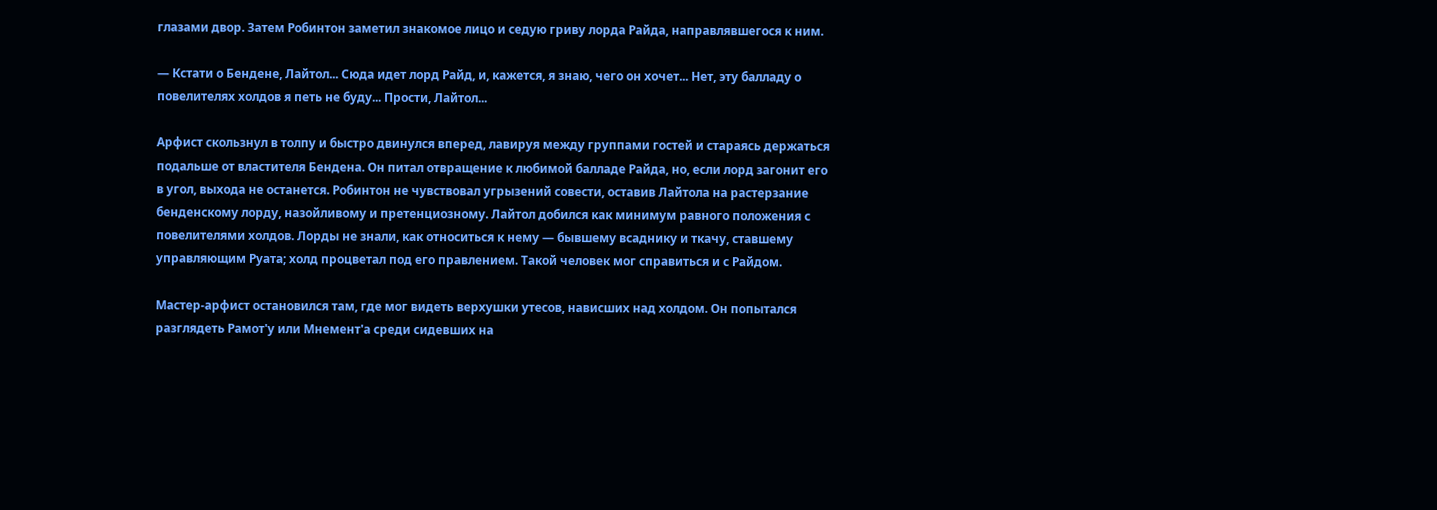глазами двор. Затем Робинтон заметил знакомое лицо и седую гриву лорда Райда, направлявшегося к ним.

— Кстати о Бендене, Лайтол... Сюда идет лорд Райд, и, кажется, я знаю, чего он хочет... Нет, эту балладу о повелителях холдов я петь не буду... Прости, Лайтол...

Арфист скользнул в толпу и быстро двинулся вперед, лавируя между группами гостей и стараясь держаться подальше от властителя Бендена. Он питал отвращение к любимой балладе Райда, но, если лорд загонит его в угол, выхода не останется. Робинтон не чувствовал угрызений совести, оставив Лайтола на растерзание бенденскому лорду, назойливому и претенциозному. Лайтол добился как минимум равного положения с повелителями холдов. Лорды не знали, как относиться к нему — бывшему всаднику и ткачу, ставшему управляющим Руата; холд процветал под его правлением. Такой человек мог справиться и с Райдом.

Мастер-арфист остановился там, где мог видеть верхушки утесов, нависших над холдом. Он попытался разглядеть Рамот'у или Мнемент'а среди сидевших на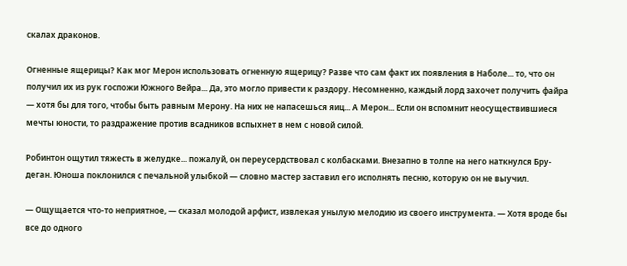скалах драконов.

Огненные ящерицы? Как мог Мерон использовать огненную ящерицу? Разве что сам факт их появления в Наболе... то, что он получил их из рук госпожи Южного Вейра... Да, это могло привести к раздору. Несомненно, каждый лорд захочет получить файра — хотя бы для того, чтобы быть равным Мерону. На них не напасешься яиц... А Мерон... Если он вспомнит неосуществившиеся мечты юности, то раздражение против всадников вспыхнет в нем с новой силой.

Робинтон ощутил тяжесть в желудке... пожалуй, он переусердствовал с колбасками. Внезапно в толпе на него наткнулся Бру-деган. Юноша поклонился с печальной улыбкой — словно мастер заставил его исполнять песню, которую он не выучил.

— Ощущается что-то неприятное, — сказал молодой арфист, извлекая унылую мелодию из своего инструмента. — Хотя вроде бы все до одного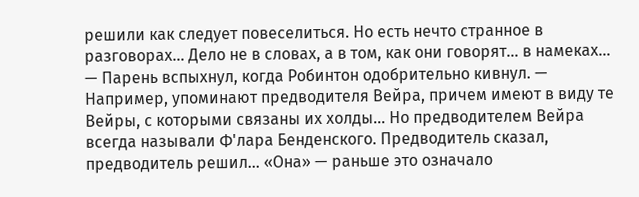решили как следует повеселиться. Но есть нечто странное в разговорах... Дело не в словах, а в том, как они говорят... в намеках... — Парень вспыхнул, когда Робинтон одобрительно кивнул. — Например, упоминают предводителя Вейра, причем имеют в виду те Вейры, с которыми связаны их холды... Но предводителем Вейра всегда называли Ф'лара Бенденского. Предводитель сказал, предводитель решил... «Она» — раньше это означало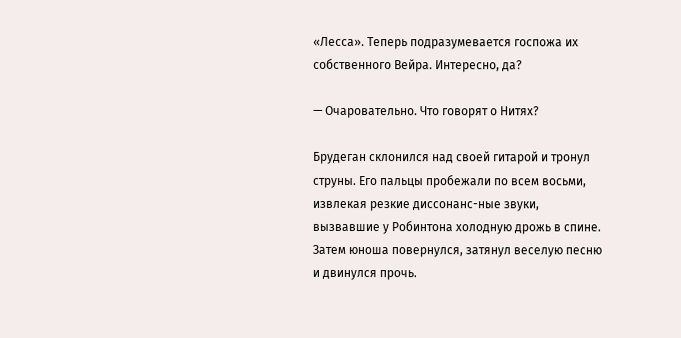«Лесса». Теперь подразумевается госпожа их собственного Вейра. Интересно, да?

— Очаровательно. Что говорят о Нитях?

Брудеган склонился над своей гитарой и тронул струны. Его пальцы пробежали по всем восьми, извлекая резкие диссонанс-ные звуки, вызвавшие у Робинтона холодную дрожь в спине. Затем юноша повернулся, затянул веселую песню и двинулся прочь.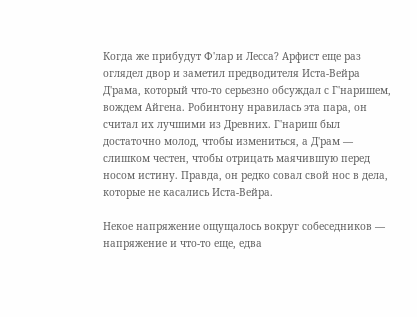Когда же прибудут Ф'лар и Лесса? Арфист еще раз оглядел двор и заметил предводителя Иста-Вейра Д'рама, который что-то серьезно обсуждал с Г'наришем, вождем Айгена. Робинтону нравилась эта пара, он считал их лучшими из Древних. Г'нариш был достаточно молод, чтобы измениться, а Д'рам — слишком честен, чтобы отрицать маячившую перед носом истину. Правда, он редко совал свой нос в дела, которые не касались Иста-Вейра.

Некое напряжение ощущалось вокруг собеседников — напряжение и что-то еще, едва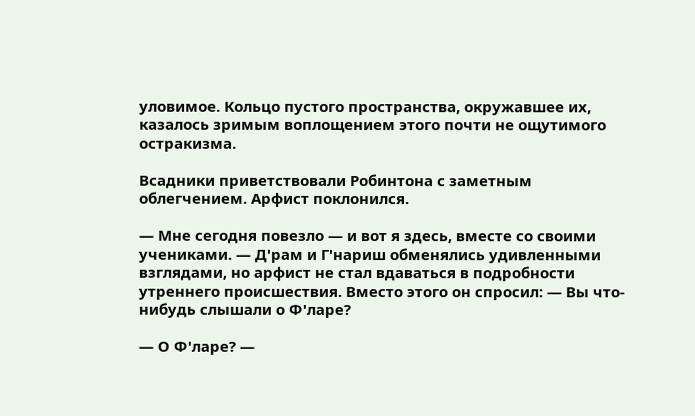уловимое. Кольцо пустого пространства, окружавшее их, казалось зримым воплощением этого почти не ощутимого остракизма.

Всадники приветствовали Робинтона с заметным облегчением. Арфист поклонился.

— Мне сегодня повезло — и вот я здесь, вместе со своими учениками. — Д'рам и Г'нариш обменялись удивленными взглядами, но арфист не стал вдаваться в подробности утреннего происшествия. Вместо этого он спросил: — Вы что-нибудь слышали о Ф'ларе?

— О Ф'ларе? —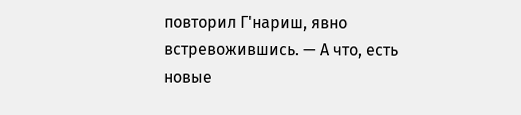повторил Г'нариш, явно встревожившись. — А что, есть новые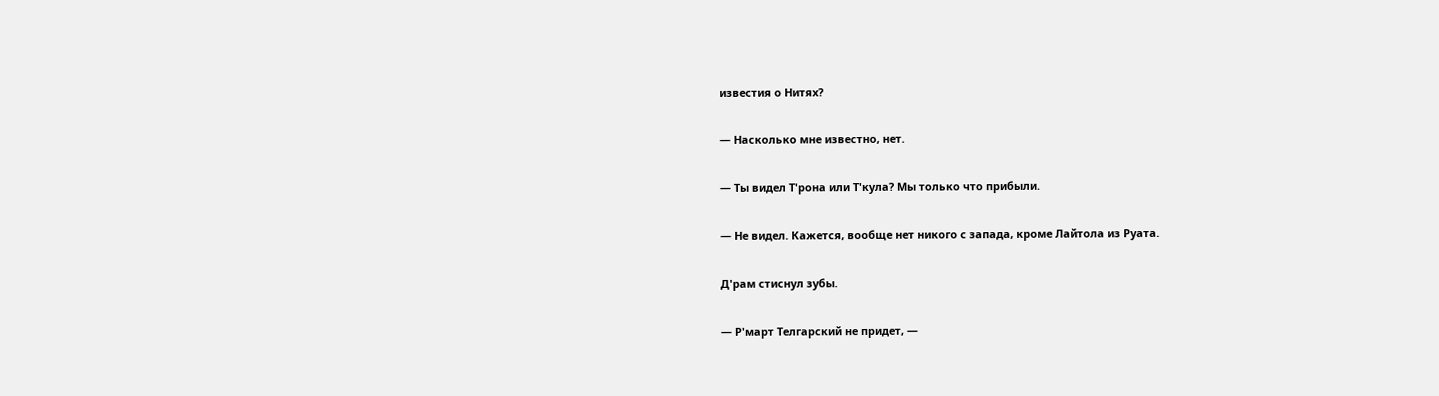известия о Нитях?

— Насколько мне известно, нет.

— Ты видел Т'рона или Т'кула? Мы только что прибыли.

— Не видел. Кажется, вообще нет никого с запада, кроме Лайтола из Руата.

Д'рам стиснул зубы.

— Р'март Телгарский не придет, —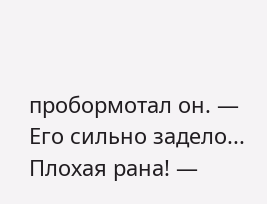пробормотал он. — Его сильно задело... Плохая рана! —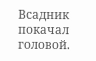Всадник покачал головой.